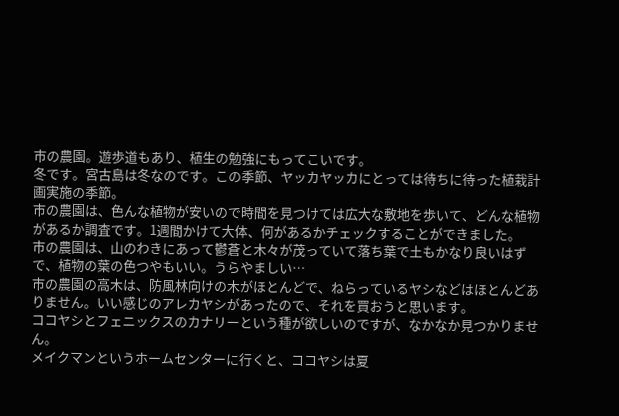市の農園。遊歩道もあり、植生の勉強にもってこいです。
冬です。宮古島は冬なのです。この季節、ヤッカヤッカにとっては待ちに待った植栽計画実施の季節。
市の農園は、色んな植物が安いので時間を見つけては広大な敷地を歩いて、どんな植物があるか調査です。1週間かけて大体、何があるかチェックすることができました。
市の農園は、山のわきにあって鬱蒼と木々が茂っていて落ち葉で土もかなり良いはずで、植物の葉の色つやもいい。うらやましい…
市の農園の高木は、防風林向けの木がほとんどで、ねらっているヤシなどはほとんどありません。いい感じのアレカヤシがあったので、それを買おうと思います。
ココヤシとフェニックスのカナリーという種が欲しいのですが、なかなか見つかりません。
メイクマンというホームセンターに行くと、ココヤシは夏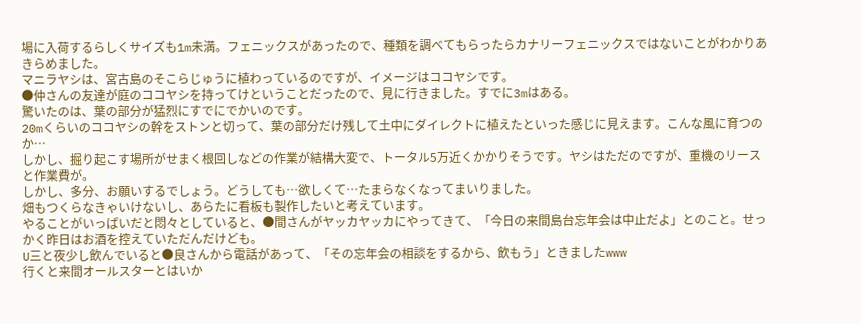場に入荷するらしくサイズも1m未満。フェニックスがあったので、種類を調べてもらったらカナリーフェニックスではないことがわかりあきらめました。
マニラヤシは、宮古島のそこらじゅうに植わっているのですが、イメージはココヤシです。
●仲さんの友達が庭のココヤシを持ってけということだったので、見に行きました。すでに3mはある。
驚いたのは、葉の部分が猛烈にすでにでかいのです。
20mくらいのココヤシの幹をストンと切って、葉の部分だけ残して土中にダイレクトに植えたといった感じに見えます。こんな風に育つのか…
しかし、掘り起こす場所がせまく根回しなどの作業が結構大変で、トータル5万近くかかりそうです。ヤシはただのですが、重機のリースと作業費が。
しかし、多分、お願いするでしょう。どうしても…欲しくて…たまらなくなってまいりました。
畑もつくらなきゃいけないし、あらたに看板も製作したいと考えています。
やることがいっぱいだと悶々としていると、●間さんがヤッカヤッカにやってきて、「今日の来間島台忘年会は中止だよ」とのこと。せっかく昨日はお酒を控えていただんだけども。
U三と夜少し飲んでいると●良さんから電話があって、「その忘年会の相談をするから、飲もう」ときましたwww
行くと来間オールスターとはいか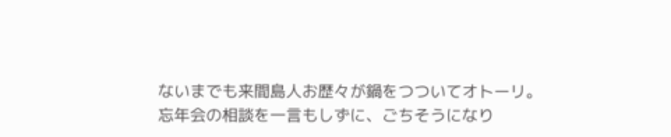ないまでも来間島人お歴々が鍋をつついてオトーリ。
忘年会の相談を一言もしずに、ごちそうになり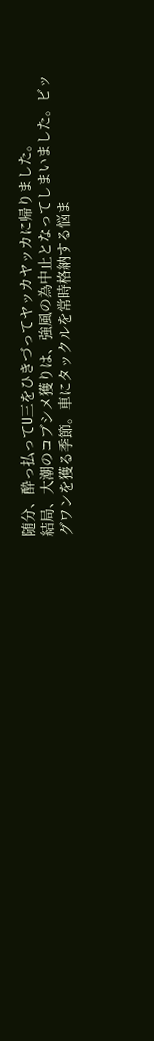随分、酔っ払ってU三をひきづってヤッカヤッカに帰りました。
結局、大潮のコブシメ獲りは、強風の為中止となってしまいました。ビッグワンを獲る季節。車にタックルを常時格納する悩ま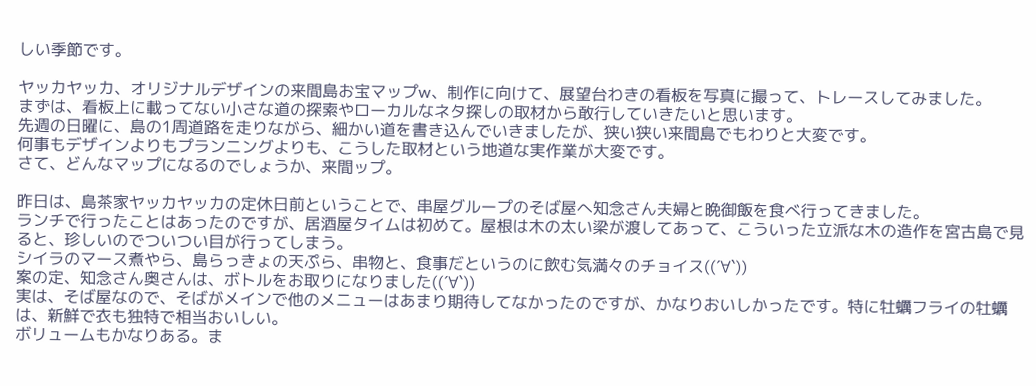しい季節です。

ヤッカヤッカ、オリジナルデザインの来間島お宝マップw、制作に向けて、展望台わきの看板を写真に撮って、トレースしてみました。
まずは、看板上に載ってない小さな道の探索やローカルなネタ探しの取材から敢行していきたいと思います。
先週の日曜に、島の1周道路を走りながら、細かい道を書き込んでいきましたが、狭い狭い来間島でもわりと大変です。
何事もデザインよりもプランニングよりも、こうした取材という地道な実作業が大変です。
さて、どんなマップになるのでしょうか、来間ップ。

昨日は、島茶家ヤッカヤッカの定休日前ということで、串屋グループのそば屋へ知念さん夫婦と晩御飯を食べ行ってきました。
ランチで行ったことはあったのですが、居酒屋タイムは初めて。屋根は木の太い梁が渡してあって、こういった立派な木の造作を宮古島で見ると、珍しいのでついつい目が行ってしまう。
シイラのマース煮やら、島らっきょの天ぷら、串物と、食事だというのに飲む気満々のチョイス((´∀`))
案の定、知念さん奥さんは、ボトルをお取りになりました((´∀`))
実は、そば屋なので、そばがメインで他のメニューはあまり期待してなかったのですが、かなりおいしかったです。特に牡蠣フライの牡蠣は、新鮮で衣も独特で相当おいしい。
ボリュームもかなりある。ま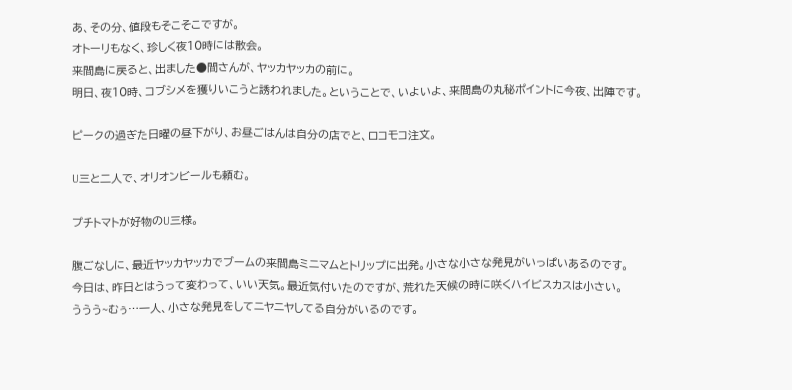あ、その分、値段もそこそこですが。
オトーリもなく、珍しく夜10時には散会。
来間島に戻ると、出ました●間さんが、ヤッカヤッカの前に。
明日、夜10時、コブシメを獲りいこうと誘われました。ということで、いよいよ、来間島の丸秘ポイントに今夜、出陣です。

ピークの過ぎた日曜の昼下がり、お昼ごはんは自分の店でと、ロコモコ注文。

U三と二人で、オリオンビールも頼む。

プチトマトが好物のU三様。

腹ごなしに、最近ヤッカヤッカでブームの来間島ミニマムとトリップに出発。小さな小さな発見がいっぱいあるのです。
今日は、昨日とはうって変わって、いい天気。最近気付いたのですが、荒れた天候の時に咲くハイビスカスは小さい。
ううう~むぅ…一人、小さな発見をしてニヤニヤしてる自分がいるのです。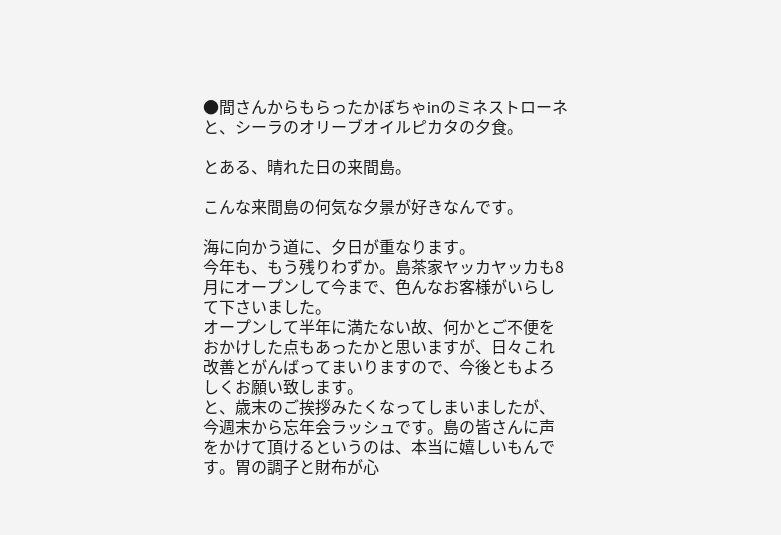●間さんからもらったかぼちゃinのミネストローネと、シーラのオリーブオイルピカタの夕食。

とある、晴れた日の来間島。

こんな来間島の何気な夕景が好きなんです。

海に向かう道に、夕日が重なります。
今年も、もう残りわずか。島茶家ヤッカヤッカも8月にオープンして今まで、色んなお客様がいらして下さいました。
オープンして半年に満たない故、何かとご不便をおかけした点もあったかと思いますが、日々これ改善とがんばってまいりますので、今後ともよろしくお願い致します。
と、歳末のご挨拶みたくなってしまいましたが、今週末から忘年会ラッシュです。島の皆さんに声をかけて頂けるというのは、本当に嬉しいもんです。胃の調子と財布が心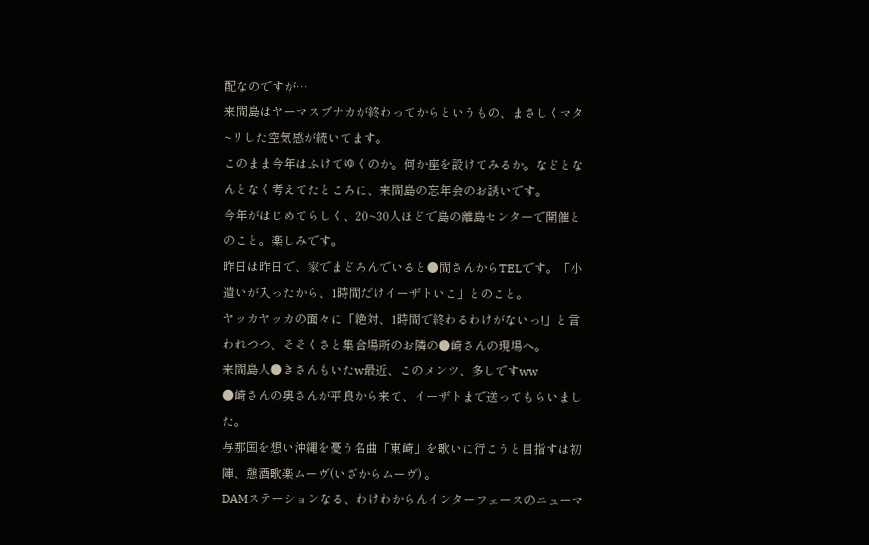配なのですが…
来間島はヤーマスブナカが終わってからというもの、まさしくマタ~リした空気感が続いてます。
このまま今年はふけてゆくのか。何か座を設けてみるか。などとなんとなく考えてたところに、来間島の忘年会のお誘いです。
今年がはじめてらしく、20~30人ほどで島の離島センターで開催とのこと。楽しみです。
昨日は昨日で、家でまどろんでいると●間さんからTELです。「小遣いが入ったから、1時間だけイーザトいこ」とのこと。
ヤッカヤッカの面々に「絶対、1時間で終わるわけがないっ!」と言われつつ、そそくさと集合場所のお隣の●崎さんの現場へ。
来間島人●きさんもいたw最近、このメンツ、多しですww
●崎さんの奥さんが平良から来て、イーザトまで送ってもらいました。
与那国を想い沖縄を憂う名曲「東崎」を歌いに行こうと目指すは初陣、憩酒歌楽ムーヴ(いざからムーヴ) 。
DAMステーションなる、わけわからんインターフェースのニューマ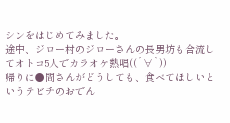シンをはじめてみました。
途中、ジロー村のジローさんの長男坊も合流してオトコ5人でカラオケ熱唱((´∀`))
帰りに●間さんがどうしても、食べてほしいというテビチのおでん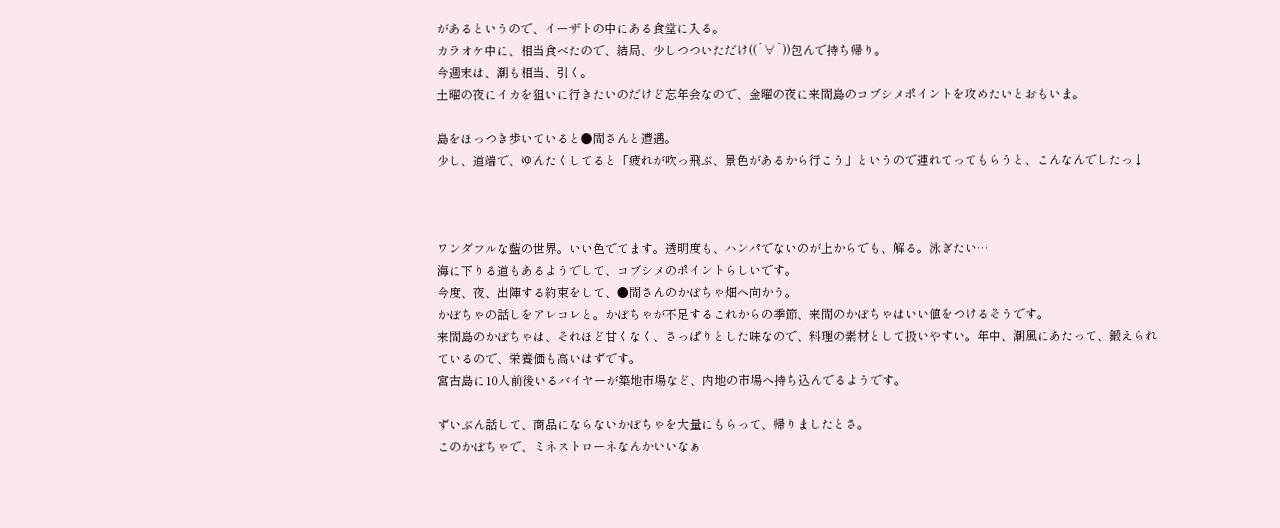があるというので、イーザトの中にある食堂に入る。
カラオケ中に、相当食べたので、結局、少しつついただけ((´∀`))包んで持ち帰り。
今週末は、潮も相当、引く。
土曜の夜にイカを狙いに行きたいのだけど忘年会なので、金曜の夜に来間島のコブシメポイントを攻めたいとおもいま。

島をほっつき歩いていると●間さんと遭遇。
少し、道端で、ゆんたくしてると「疲れが吹っ飛ぶ、景色があるから行こう」というので連れてってもらうと、こんなんでしたっ↓



ワンダフルな藍の世界。いい色でてます。透明度も、ハンパでないのが上からでも、解る。泳ぎたい…
海に下りる道もあるようでして、コブシメのポイントらしいです。
今度、夜、出陣する約束をして、●間さんのかぼちゃ畑へ向かう。
かぼちゃの話しをアレコレと。かぼちゃが不足するこれからの季節、来間のかぼちゃはいい値をつけるそうです。
来間島のかぼちゃは、それほど甘くなく、さっぱりとした味なので、料理の素材として扱いやすい。年中、潮風にあたって、鍛えられているので、栄養価も高いはずです。
宮古島に10人前後いるバイヤーが築地市場など、内地の市場へ持ち込んでるようです。

ずいぶん話して、商品にならないかぼちゃを大量にもらって、帰りましたとさ。
このかぼちゃで、ミネストローネなんかいいなぁ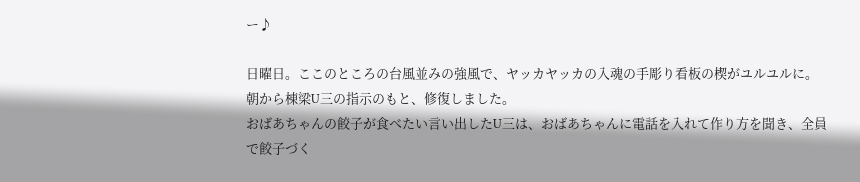ー♪

日曜日。ここのところの台風並みの強風で、ヤッカヤッカの入魂の手彫り看板の楔がユルユルに。朝から棟梁U三の指示のもと、修復しました。
おばあちゃんの餃子が食べたい言い出したU三は、おばあちゃんに電話を入れて作り方を聞き、全員で餃子づく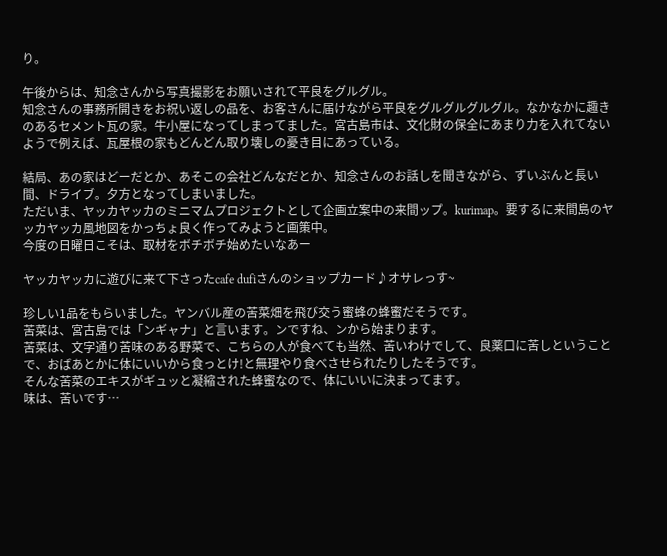り。

午後からは、知念さんから写真撮影をお願いされて平良をグルグル。
知念さんの事務所開きをお祝い返しの品を、お客さんに届けながら平良をグルグルグルグル。なかなかに趣きのあるセメント瓦の家。牛小屋になってしまってました。宮古島市は、文化財の保全にあまり力を入れてないようで例えば、瓦屋根の家もどんどん取り壊しの憂き目にあっている。

結局、あの家はどーだとか、あそこの会社どんなだとか、知念さんのお話しを聞きながら、ずいぶんと長い間、ドライブ。夕方となってしまいました。
ただいま、ヤッカヤッカのミニマムプロジェクトとして企画立案中の来間ップ。kurimap。要するに来間島のヤッカヤッカ風地図をかっちょ良く作ってみようと画策中。
今度の日曜日こそは、取材をボチボチ始めたいなあー

ヤッカヤッカに遊びに来て下さったcafe dufiさんのショップカード♪オサレっす~

珍しい1品をもらいました。ヤンバル産の苦菜畑を飛び交う蜜蜂の蜂蜜だそうです。
苦菜は、宮古島では「ンギャナ」と言います。ンですね、ンから始まります。
苦菜は、文字通り苦味のある野菜で、こちらの人が食べても当然、苦いわけでして、良薬口に苦しということで、おばあとかに体にいいから食っとけ!と無理やり食べさせられたりしたそうです。
そんな苦菜のエキスがギュッと凝縮された蜂蜜なので、体にいいに決まってます。
味は、苦いです…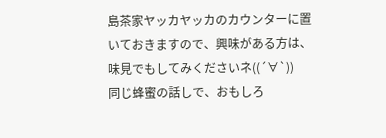島茶家ヤッカヤッカのカウンターに置いておきますので、興味がある方は、味見でもしてみくださいネ((´∀`))
同じ蜂蜜の話しで、おもしろ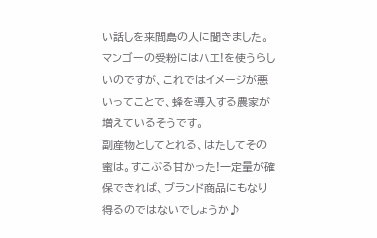い話しを来間島の人に聞きました。マンゴーの受粉にはハエ!を使うらしいのですが、これではイメージが悪いってことで、蜂を導入する農家が増えているそうです。
副産物としてとれる、はたしてその蜜は。すこぶる甘かった!一定量が確保できれば、ブランド商品にもなり得るのではないでしょうか♪